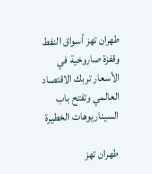طهران تهز أسواق النفط وقفزة صاروخية في الأسعار تربك الاقتصاد العالمي وتفتح باب السيناريوهات الخطيرة

طهران تهز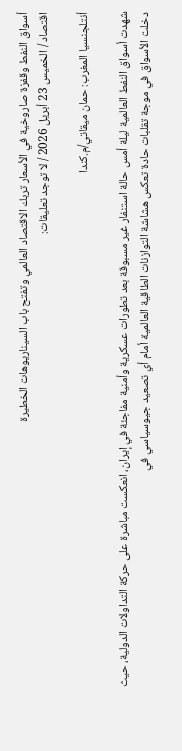أسواق النفط وقفزة صاروخية في الأسعار تربك الاقتصاد العالمي وتفتح باب السيناريوهات الخطيرة
اقتصاد / الخميس 23 أبريل 2026 / لا توجد تعليقات:

أنتلجنسيا المغرب: حمان ميقاتي/م.كندا

شهدت أسواق النفط العالمية ليلة أمس حالة استنفار غير مسبوقة بعد تطورات عسكرية وأمنية مفاجئة في إيران، انعكست مباشرة على حركة التداولات الدولية، حيث دخلت الأسواق في موجة تقلبات حادة تعكس هشاشة التوازنات الطاقية العالمية أمام أي تصعيد جيوسياسي في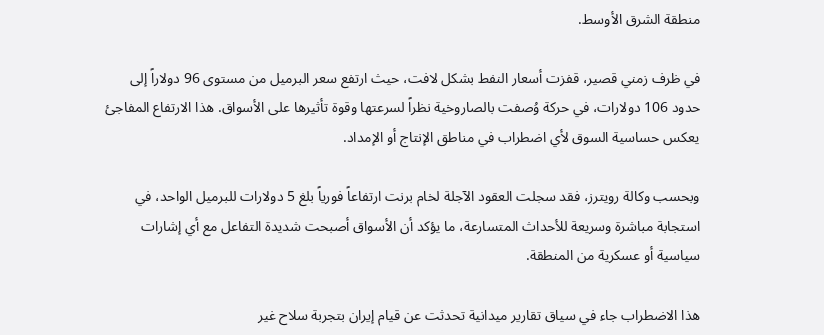منطقة الشرق الأوسط.

في ظرف زمني قصير، قفزت أسعار النفط بشكل لافت، حيث ارتفع سعر البرميل من مستوى 96 دولاراً إلى حدود 106 دولارات، في حركة وُصفت بالصاروخية نظراً لسرعتها وقوة تأثيرها على الأسواق. هذا الارتفاع المفاجئ يعكس حساسية السوق لأي اضطراب في مناطق الإنتاج أو الإمداد.

وبحسب وكالة رويترز، فقد سجلت العقود الآجلة لخام برنت ارتفاعاً فورياً بلغ 5 دولارات للبرميل الواحد، في استجابة مباشرة وسريعة للأحداث المتسارعة، ما يؤكد أن الأسواق أصبحت شديدة التفاعل مع أي إشارات سياسية أو عسكرية من المنطقة.

هذا الاضطراب جاء في سياق تقارير ميدانية تحدثت عن قيام إيران بتجربة سلاح غير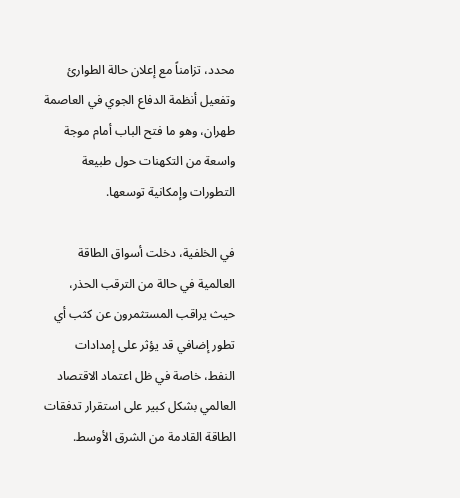محدد، تزامناً مع إعلان حالة الطوارئ وتفعيل أنظمة الدفاع الجوي في العاصمة طهران، وهو ما فتح الباب أمام موجة واسعة من التكهنات حول طبيعة التطورات وإمكانية توسعها.

في الخلفية، دخلت أسواق الطاقة العالمية في حالة من الترقب الحذر، حيث يراقب المستثمرون عن كثب أي تطور إضافي قد يؤثر على إمدادات النفط، خاصة في ظل اعتماد الاقتصاد العالمي بشكل كبير على استقرار تدفقات الطاقة القادمة من الشرق الأوسط.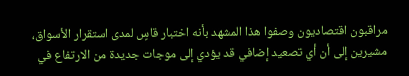مراقبون اقتصاديون وصفوا هذا المشهد بأنه اختبار قاسٍ لمدى استقرار الأسواق، مشيرين إلى أن أي تصعيد إضافي قد يؤدي إلى موجات جديدة من الارتفاع في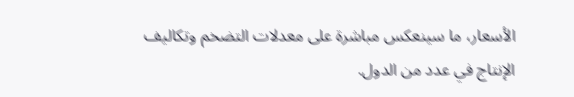الأسعار، ما سينعكس مباشرة على معدلات التضخم وتكاليف الإنتاج في عدد من الدول.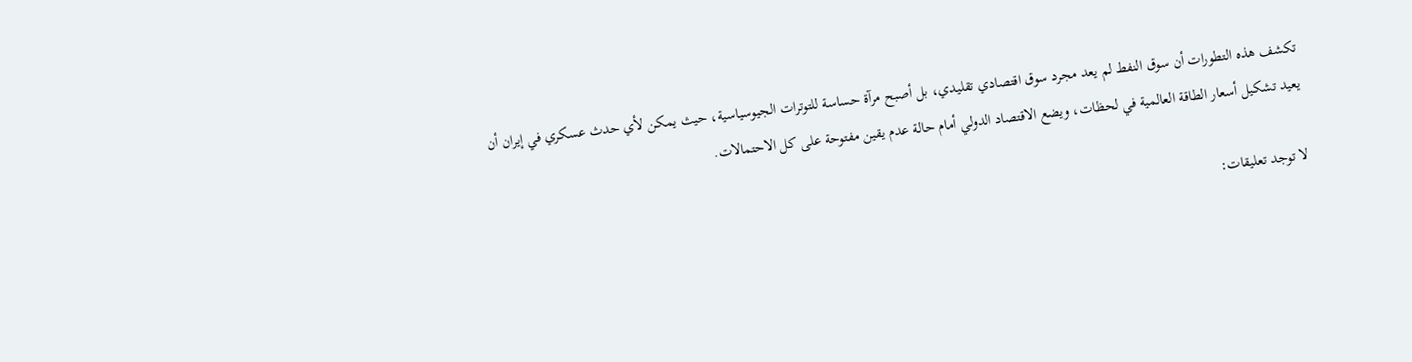تكشف هذه التطورات أن سوق النفط لم يعد مجرد سوق اقتصادي تقليدي، بل أصبح مرآة حساسة للتوترات الجيوسياسية، حيث يمكن لأي حدث عسكري في إيران أن يعيد تشكيل أسعار الطاقة العالمية في لحظات، ويضع الاقتصاد الدولي أمام حالة عدم يقين مفتوحة على كل الاحتمالات.

لا توجد تعليقات: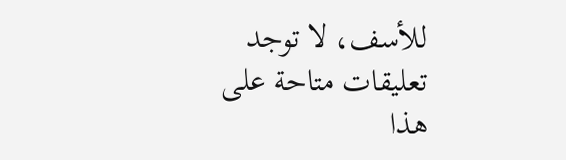للأسف، لا توجد تعليقات متاحة على هذا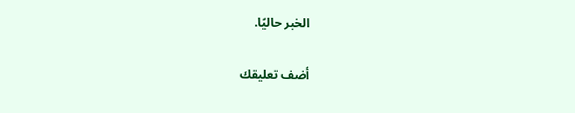الخبر حاليًا.

أضف تعليقك